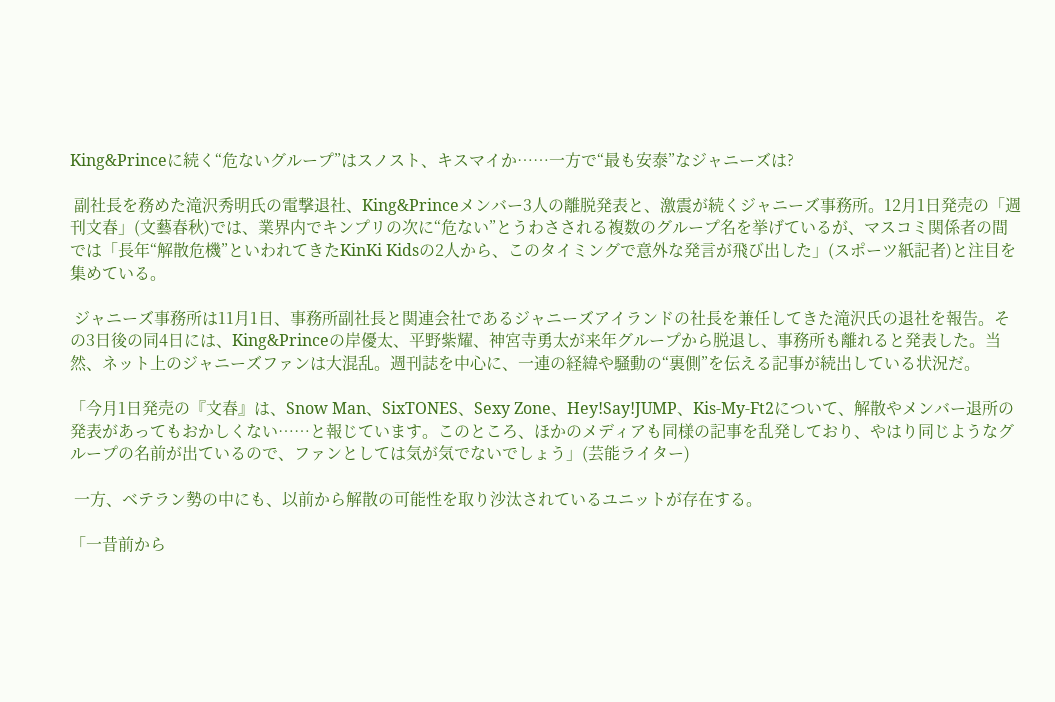King&Princeに続く“危ないグループ”はスノスト、キスマイか……一方で“最も安泰”なジャニーズは?

 副社長を務めた滝沢秀明氏の電撃退社、King&Princeメンバー3人の離脱発表と、激震が続くジャニーズ事務所。12月1日発売の「週刊文春」(文藝春秋)では、業界内でキンプリの次に“危ない”とうわさされる複数のグループ名を挙げているが、マスコミ関係者の間では「長年“解散危機”といわれてきたKinKi Kidsの2人から、このタイミングで意外な発言が飛び出した」(スポーツ紙記者)と注目を集めている。

 ジャニーズ事務所は11月1日、事務所副社長と関連会社であるジャニーズアイランドの社長を兼任してきた滝沢氏の退社を報告。その3日後の同4日には、King&Princeの岸優太、平野紫耀、神宮寺勇太が来年グループから脱退し、事務所も離れると発表した。当然、ネット上のジャニーズファンは大混乱。週刊誌を中心に、一連の経緯や騒動の“裏側”を伝える記事が続出している状況だ。

「今月1日発売の『文春』は、Snow Man、SixTONES、Sexy Zone、Hey!Say!JUMP、Kis-My-Ft2について、解散やメンバー退所の発表があってもおかしくない……と報じています。このところ、ほかのメディアも同様の記事を乱発しており、やはり同じようなグループの名前が出ているので、ファンとしては気が気でないでしょう」(芸能ライター)

 一方、ベテラン勢の中にも、以前から解散の可能性を取り沙汰されているユニットが存在する。

「一昔前から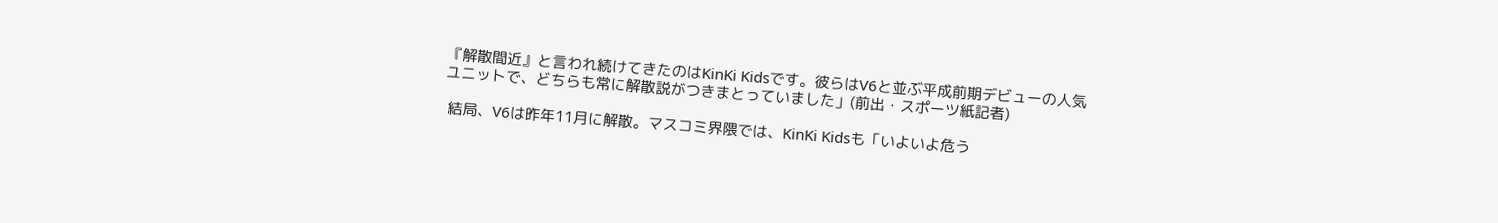『解散間近』と言われ続けてきたのはKinKi Kidsです。彼らはV6と並ぶ平成前期デビューの人気ユニットで、どちらも常に解散説がつきまとっていました」(前出・スポーツ紙記者)

 結局、V6は昨年11月に解散。マスコミ界隈では、KinKi Kidsも「いよいよ危う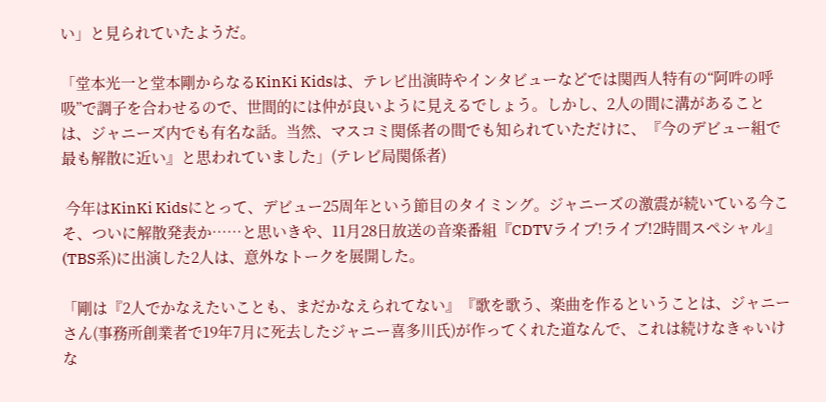い」と見られていたようだ。

「堂本光一と堂本剛からなるKinKi Kidsは、テレビ出演時やインタビューなどでは関西人特有の“阿吽の呼吸”で調子を合わせるので、世間的には仲が良いように見えるでしょう。しかし、2人の間に溝があることは、ジャニーズ内でも有名な話。当然、マスコミ関係者の間でも知られていただけに、『今のデビュー組で最も解散に近い』と思われていました」(テレビ局関係者)

 今年はKinKi Kidsにとって、デビュー25周年という節目のタイミング。ジャニーズの激震が続いている今こそ、ついに解散発表か……と思いきや、11月28日放送の音楽番組『CDTVライブ!ライブ!2時間スペシャル』(TBS系)に出演した2人は、意外なトークを展開した。

「剛は『2人でかなえたいことも、まだかなえられてない』『歌を歌う、楽曲を作るということは、ジャニーさん(事務所創業者で19年7月に死去したジャニー喜多川氏)が作ってくれた道なんで、これは続けなきゃいけな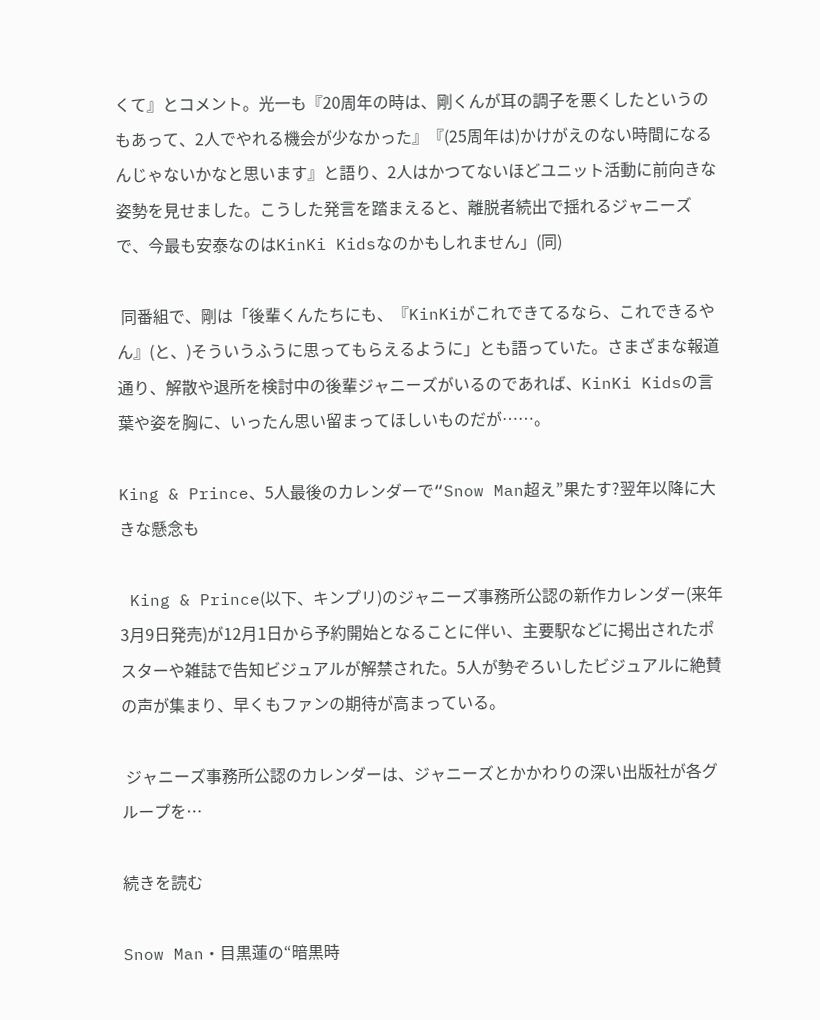くて』とコメント。光一も『20周年の時は、剛くんが耳の調子を悪くしたというのもあって、2人でやれる機会が少なかった』『(25周年は)かけがえのない時間になるんじゃないかなと思います』と語り、2人はかつてないほどユニット活動に前向きな姿勢を見せました。こうした発言を踏まえると、離脱者続出で揺れるジャニーズで、今最も安泰なのはKinKi Kidsなのかもしれません」(同)

 同番組で、剛は「後輩くんたちにも、『KinKiがこれできてるなら、これできるやん』(と、)そういうふうに思ってもらえるように」とも語っていた。さまざまな報道通り、解散や退所を検討中の後輩ジャニーズがいるのであれば、KinKi Kidsの言葉や姿を胸に、いったん思い留まってほしいものだが……。

King & Prince、5人最後のカレンダーで“Snow Man超え”果たす?翌年以降に大きな懸念も

 King & Prince(以下、キンプリ)のジャニーズ事務所公認の新作カレンダー(来年3月9日発売)が12月1日から予約開始となることに伴い、主要駅などに掲出されたポスターや雑誌で告知ビジュアルが解禁された。5人が勢ぞろいしたビジュアルに絶賛の声が集まり、早くもファンの期待が高まっている。

 ジャニーズ事務所公認のカレンダーは、ジャニーズとかかわりの深い出版社が各グループを…

続きを読む

Snow Man・目黒蓮の“暗黒時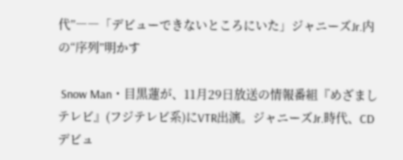代”――「デビューできないところにいた」ジャニーズJr.内の“序列”明かす

 Snow Man・目黒蓮が、11月29日放送の情報番組『めざましテレビ』(フジテレビ系)にVTR出演。ジャニーズJr.時代、CDデビュ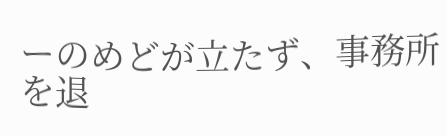ーのめどが立たず、事務所を退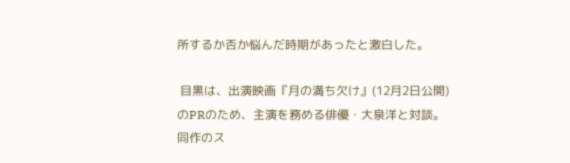所するか否か悩んだ時期があったと激白した。

 目黒は、出演映画『月の満ち欠け』(12月2日公開)のPRのため、主演を務める俳優・大泉洋と対談。同作のス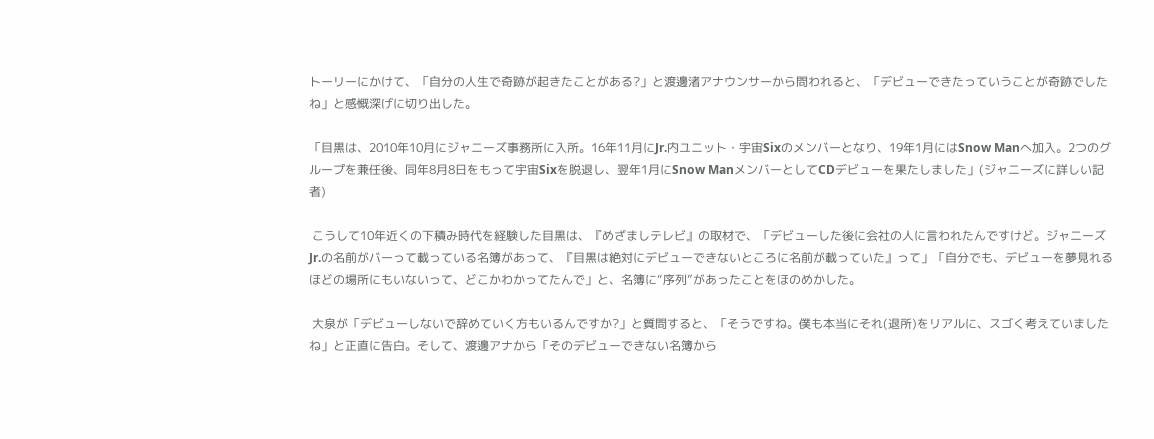トーリーにかけて、「自分の人生で奇跡が起きたことがある?」と渡邊渚アナウンサーから問われると、「デビューできたっていうことが奇跡でしたね」と感慨深げに切り出した。

「目黒は、2010年10月にジャニーズ事務所に入所。16年11月にJr.内ユニット・宇宙Sixのメンバーとなり、19年1月にはSnow Manへ加入。2つのグループを兼任後、同年8月8日をもって宇宙Sixを脱退し、翌年1月にSnow ManメンバーとしてCDデビューを果たしました」(ジャニーズに詳しい記者)

 こうして10年近くの下積み時代を経験した目黒は、『めざましテレビ』の取材で、「デビューした後に会社の人に言われたんですけど。ジャニーズJr.の名前がバーって載っている名簿があって、『目黒は絶対にデビューできないところに名前が載っていた』って」「自分でも、デビューを夢見れるほどの場所にもいないって、どこかわかってたんで」と、名簿に“序列”があったことをほのめかした。

 大泉が「デビューしないで辞めていく方もいるんですか?」と質問すると、「そうですね。僕も本当にそれ(退所)をリアルに、スゴく考えていましたね」と正直に告白。そして、渡邊アナから「そのデビューできない名簿から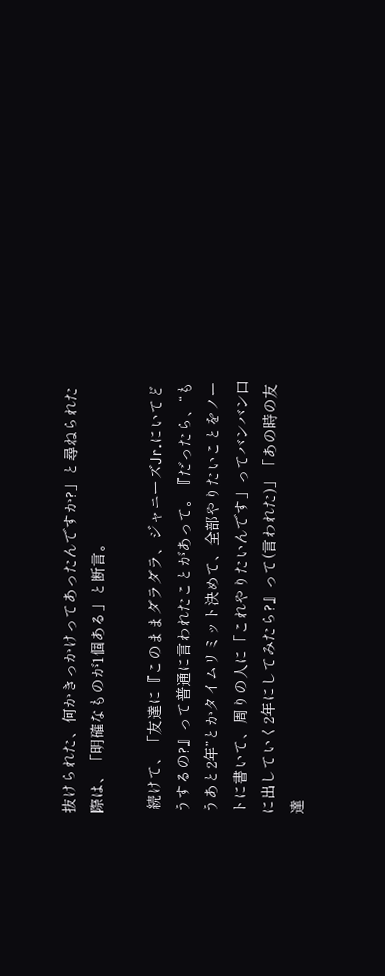抜けられた、何かきっかけってあったんですか?」と尋ねられた際は、「明確なものが1個ある」と断言。

 続けて、「友達に『このままダラダラ、ジャニーズJr.にいてどうするの?』って普通に言われたことがあって。『だったら、“もうあと2年”とかタイムリミット決めて、全部やりたいことをノートに書いて、周りの人に「これやりたいんです」ってバンバン口に出していく2年にしてみたら?』って(言われた)」「あの時の友達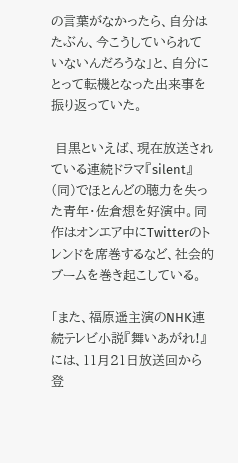の言葉がなかったら、自分はたぶん、今こうしていられていないんだろうな」と、自分にとって転機となった出来事を振り返っていた。

 目黒といえば、現在放送されている連続ドラマ『silent』(同)でほとんどの聴力を失った青年・佐倉想を好演中。同作はオンエア中にTwitterのトレンドを席巻するなど、社会的ブームを巻き起こしている。

「また、福原遥主演のNHK連続テレビ小説『舞いあがれ!』には、11月21日放送回から登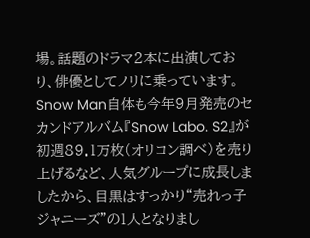場。話題のドラマ2本に出演しており、俳優としてノリに乗っています。Snow Man自体も今年9月発売のセカンドアルバム『Snow Labo. S2』が初週89.1万枚(オリコン調べ)を売り上げるなど、人気グループに成長しましたから、目黒はすっかり“売れっ子ジャニーズ”の1人となりまし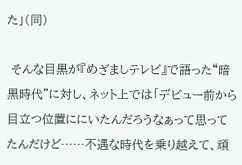た」(同)

 そんな目黒が『めざましテレビ』で語った“暗黒時代”に対し、ネット上では「デビュー前から目立つ位置ににいたんだろうなぁって思ってたんだけど……不遇な時代を乗り越えて、頑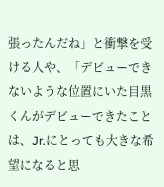張ったんだね」と衝撃を受ける人や、「デビューできないような位置にいた目黒くんがデビューできたことは、Jr.にとっても大きな希望になると思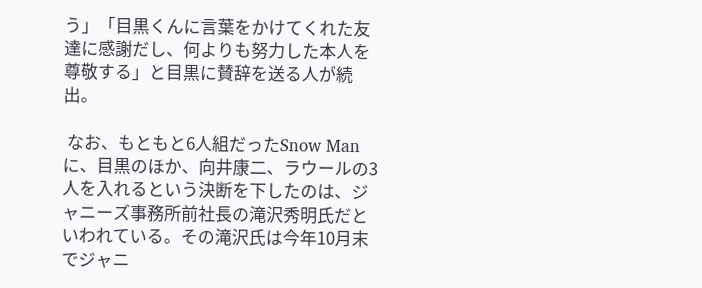う」「目黒くんに言葉をかけてくれた友達に感謝だし、何よりも努力した本人を尊敬する」と目黒に賛辞を送る人が続出。

 なお、もともと6人組だったSnow Manに、目黒のほか、向井康二、ラウールの3人を入れるという決断を下したのは、ジャニーズ事務所前社長の滝沢秀明氏だといわれている。その滝沢氏は今年10月末でジャニ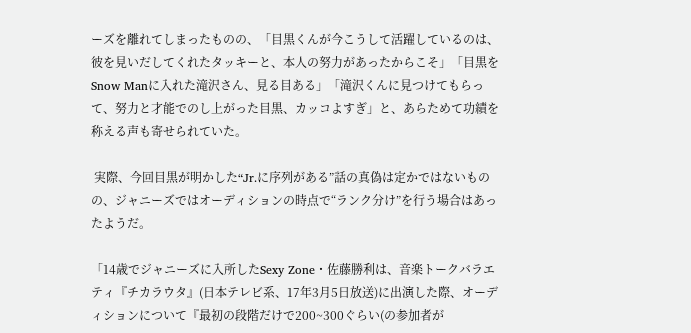ーズを離れてしまったものの、「目黒くんが今こうして活躍しているのは、彼を見いだしてくれたタッキーと、本人の努力があったからこそ」「目黒をSnow Manに入れた滝沢さん、見る目ある」「滝沢くんに見つけてもらって、努力と才能でのし上がった目黒、カッコよすぎ」と、あらためて功績を称える声も寄せられていた。

 実際、今回目黒が明かした“Jr.に序列がある”話の真偽は定かではないものの、ジャニーズではオーディションの時点で“ランク分け”を行う場合はあったようだ。

「14歳でジャニーズに入所したSexy Zone・佐藤勝利は、音楽トークバラエティ『チカラウタ』(日本テレビ系、17年3月5日放送)に出演した際、オーディションについて『最初の段階だけで200~300ぐらい(の参加者が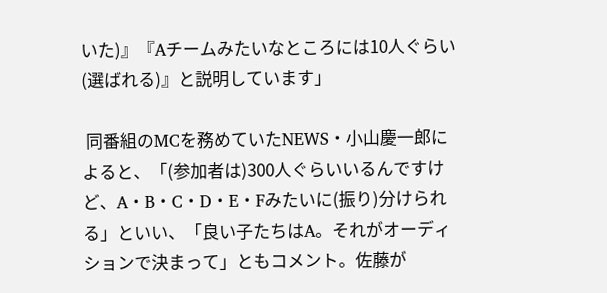いた)』『Aチームみたいなところには10人ぐらい(選ばれる)』と説明しています」

 同番組のMCを務めていたNEWS・小山慶一郎によると、「(参加者は)300人ぐらいいるんですけど、A・B・C・D・E・Fみたいに(振り)分けられる」といい、「良い子たちはA。それがオーディションで決まって」ともコメント。佐藤が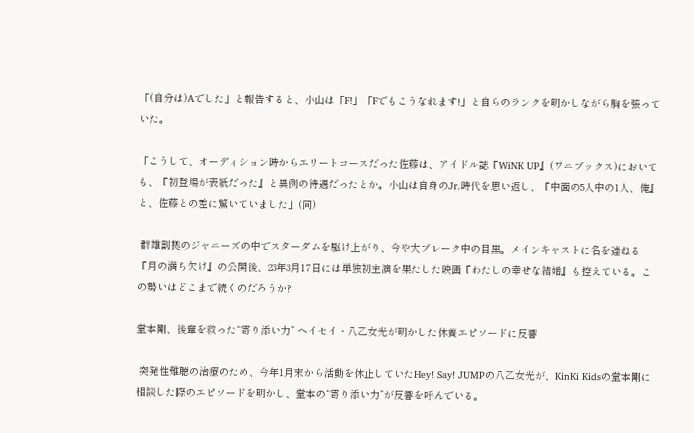「(自分は)Aでした」と報告すると、小山は「F!」「Fでもこうなれます!」と自らのランクを明かしながら胸を張っていた。

「こうして、オーディション時からエリートコースだった佐藤は、アイドル誌『WiNK UP』(ワニブックス)においても、『初登場が表紙だった』と異例の待遇だったとか。小山は自身のJr.時代を思い返し、『中面の5人中の1人、俺』と、佐藤との差に驚いていました」(同)

 群雄割拠のジャニーズの中でスターダムを駆け上がり、今や大ブレーク中の目黒。メインキャストに名を連ねる『月の満ち欠け』の公開後、23年3月17日には単独初主演を果たした映画『わたしの幸せな結婚』も控えている。この勢いはどこまで続くのだろうか?

堂本剛、後輩を救った“寄り添い力” ヘイセイ・八乙女光が明かした休養エピソードに反響

 突発性難聴の治療のため、今年1月末から活動を休止していたHey! Say! JUMPの八乙女光が、KinKi Kidsの堂本剛に相談した際のエピソードを明かし、堂本の“寄り添い力”が反響を呼んでいる。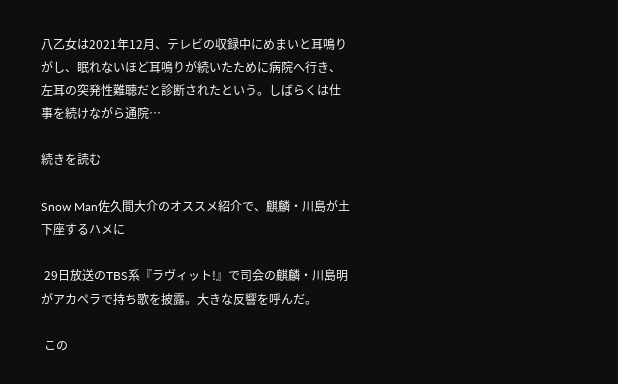八乙女は2021年12月、テレビの収録中にめまいと耳鳴りがし、眠れないほど耳鳴りが続いたために病院へ行き、左耳の突発性難聴だと診断されたという。しばらくは仕事を続けながら通院…

続きを読む

Snow Man佐久間大介のオススメ紹介で、麒麟・川島が土下座するハメに

 29日放送のTBS系『ラヴィット!』で司会の麒麟・川島明がアカペラで持ち歌を披露。大きな反響を呼んだ。

 この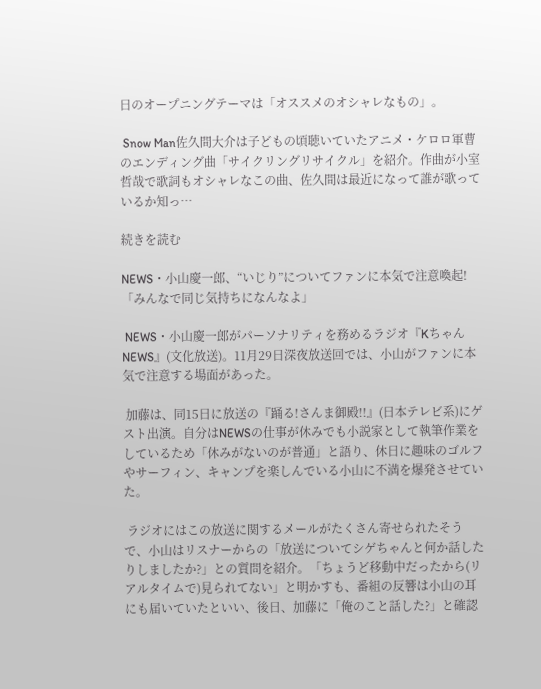日のオープニングテーマは「オススメのオシャレなもの」。

 Snow Man佐久間大介は子どもの頃聴いていたアニメ・ケロロ軍曹のエンディング曲「サイクリングリサイクル」を紹介。作曲が小室哲哉で歌詞もオシャレなこの曲、佐久間は最近になって誰が歌っているか知っ…

続きを読む

NEWS・小山慶一郎、“いじり”についてファンに本気で注意喚起! 「みんなで同じ気持ちになんなよ」

 NEWS・小山慶一郎がパーソナリティを務めるラジオ『KちゃんNEWS』(文化放送)。11月29日深夜放送回では、小山がファンに本気で注意する場面があった。

 加藤は、同15日に放送の『踊る!さんま御殿!!』(日本テレビ系)にゲスト出演。自分はNEWSの仕事が休みでも小説家として執筆作業をしているため「休みがないのが普通」と語り、休日に趣味のゴルフやサーフィン、キャンプを楽しんでいる小山に不満を爆発させていた。

 ラジオにはこの放送に関するメールがたくさん寄せられたそうで、小山はリスナーからの「放送についてシゲちゃんと何か話したりしましたか?」との質問を紹介。「ちょうど移動中だったから(リアルタイムで)見られてない」と明かすも、番組の反響は小山の耳にも届いていたといい、後日、加藤に「俺のこと話した?」と確認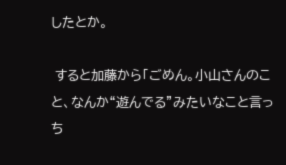したとか。

 すると加藤から「ごめん。小山さんのこと、なんか“遊んでる”みたいなこと言っち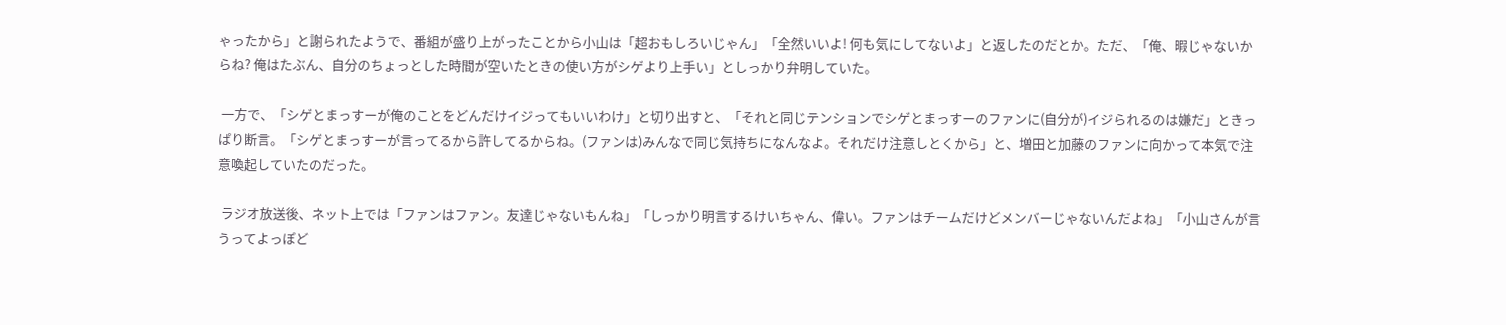ゃったから」と謝られたようで、番組が盛り上がったことから小山は「超おもしろいじゃん」「全然いいよ! 何も気にしてないよ」と返したのだとか。ただ、「俺、暇じゃないからね? 俺はたぶん、自分のちょっとした時間が空いたときの使い方がシゲより上手い」としっかり弁明していた。

 一方で、「シゲとまっすーが俺のことをどんだけイジってもいいわけ」と切り出すと、「それと同じテンションでシゲとまっすーのファンに(自分が)イジられるのは嫌だ」ときっぱり断言。「シゲとまっすーが言ってるから許してるからね。(ファンは)みんなで同じ気持ちになんなよ。それだけ注意しとくから」と、増田と加藤のファンに向かって本気で注意喚起していたのだった。

 ラジオ放送後、ネット上では「ファンはファン。友達じゃないもんね」「しっかり明言するけいちゃん、偉い。ファンはチームだけどメンバーじゃないんだよね」「小山さんが言うってよっぽど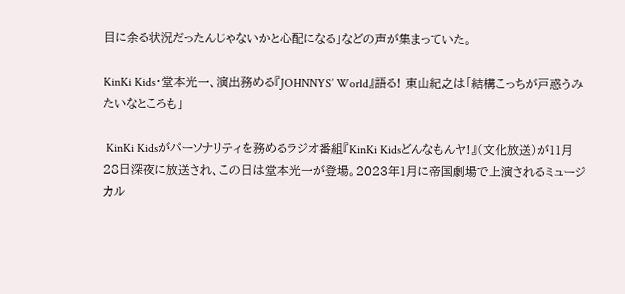目に余る状況だったんじゃないかと心配になる」などの声が集まっていた。

KinKi Kids・堂本光一、演出務める『JOHNNYS’ World』語る! 東山紀之は「結構こっちが戸惑うみたいなところも」

 KinKi Kidsがパーソナリティを務めるラジオ番組『KinKi Kidsどんなもんヤ!』(文化放送)が11月28日深夜に放送され、この日は堂本光一が登場。2023年1月に帝国劇場で上演されるミュージカル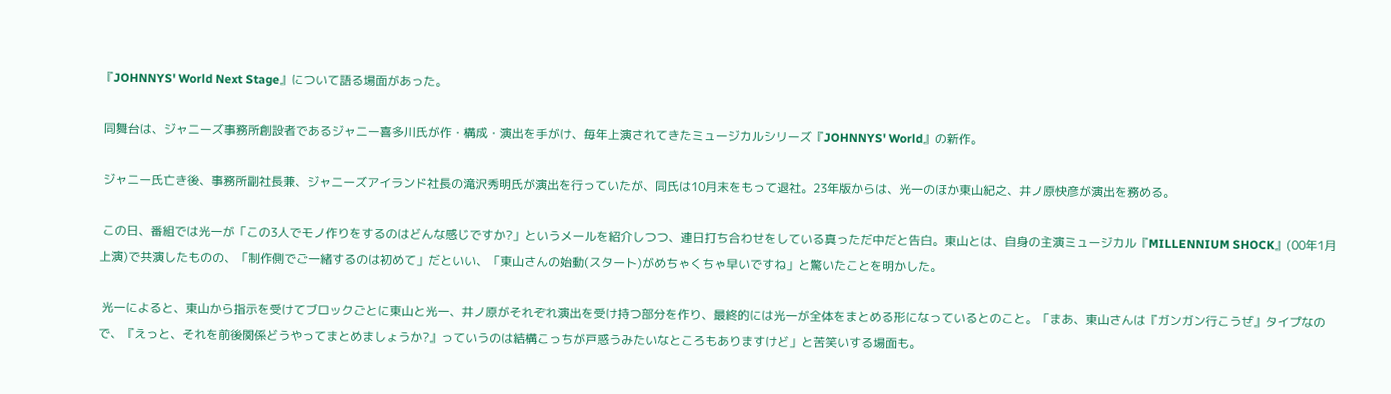『JOHNNYS' World Next Stage』について語る場面があった。

 同舞台は、ジャニーズ事務所創設者であるジャニー喜多川氏が作・構成・演出を手がけ、毎年上演されてきたミュージカルシリーズ『JOHNNYS' World』の新作。

 ジャニー氏亡き後、事務所副社長兼、ジャニーズアイランド社長の滝沢秀明氏が演出を行っていたが、同氏は10月末をもって退社。23年版からは、光一のほか東山紀之、井ノ原快彦が演出を務める。

 この日、番組では光一が「この3人でモノ作りをするのはどんな感じですか?」というメールを紹介しつつ、連日打ち合わせをしている真っただ中だと告白。東山とは、自身の主演ミュージカル『MILLENNIUM SHOCK』(00年1月上演)で共演したものの、「制作側でご一緒するのは初めて」だといい、「東山さんの始動(スタート)がめちゃくちゃ早いですね」と驚いたことを明かした。

 光一によると、東山から指示を受けてブロックごとに東山と光一、井ノ原がそれぞれ演出を受け持つ部分を作り、最終的には光一が全体をまとめる形になっているとのこと。「まあ、東山さんは『ガンガン行こうぜ』タイプなので、『えっと、それを前後関係どうやってまとめましょうか?』っていうのは結構こっちが戸惑うみたいなところもありますけど」と苦笑いする場面も。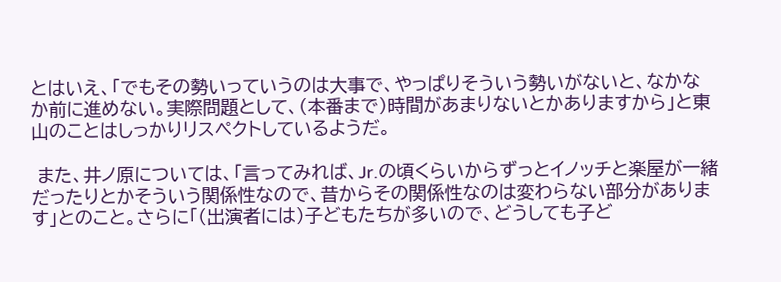とはいえ、「でもその勢いっていうのは大事で、やっぱりそういう勢いがないと、なかなか前に進めない。実際問題として、(本番まで)時間があまりないとかありますから」と東山のことはしっかりリスペクトしているようだ。

 また、井ノ原については、「言ってみれば、Jr.の頃くらいからずっとイノッチと楽屋が一緒だったりとかそういう関係性なので、昔からその関係性なのは変わらない部分があります」とのこと。さらに「(出演者には)子どもたちが多いので、どうしても子ど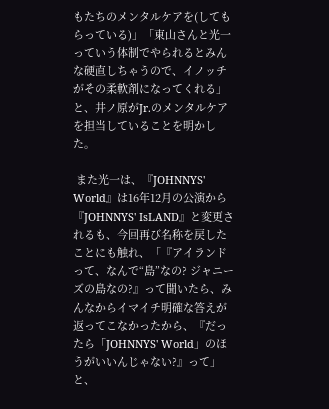もたちのメンタルケアを(してもらっている)」「東山さんと光一っていう体制でやられるとみんな硬直しちゃうので、イノッチがその柔軟剤になってくれる」と、井ノ原がJr.のメンタルケアを担当していることを明かした。

 また光一は、『JOHNNYS' World』は16年12月の公演から『JOHNNYS' IsLAND』と変更されるも、今回再び名称を戻したことにも触れ、「『アイランドって、なんで“島”なの? ジャニーズの島なの?』って聞いたら、みんなからイマイチ明確な答えが返ってこなかったから、『だったら「JOHNNYS' World」のほうがいいんじゃない?』って」と、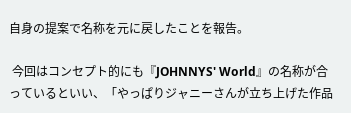自身の提案で名称を元に戻したことを報告。

 今回はコンセプト的にも『JOHNNYS' World』の名称が合っているといい、「やっぱりジャニーさんが立ち上げた作品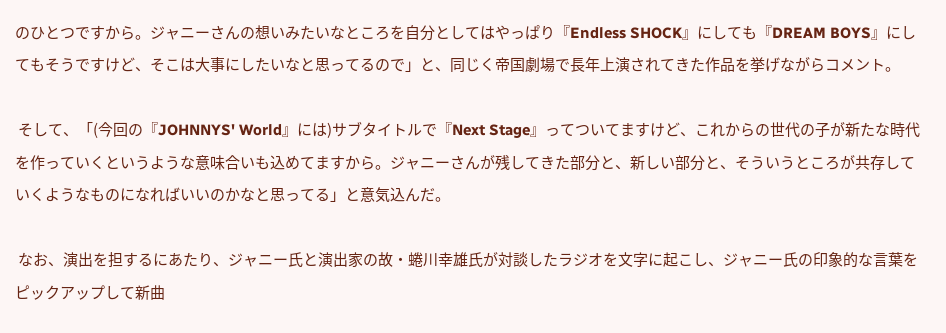のひとつですから。ジャニーさんの想いみたいなところを自分としてはやっぱり『Endless SHOCK』にしても『DREAM BOYS』にしてもそうですけど、そこは大事にしたいなと思ってるので」と、同じく帝国劇場で長年上演されてきた作品を挙げながらコメント。

 そして、「(今回の『JOHNNYS' World』には)サブタイトルで『Next Stage』ってついてますけど、これからの世代の子が新たな時代を作っていくというような意味合いも込めてますから。ジャニーさんが残してきた部分と、新しい部分と、そういうところが共存していくようなものになればいいのかなと思ってる」と意気込んだ。

 なお、演出を担するにあたり、ジャニー氏と演出家の故・蜷川幸雄氏が対談したラジオを文字に起こし、ジャニー氏の印象的な言葉をピックアップして新曲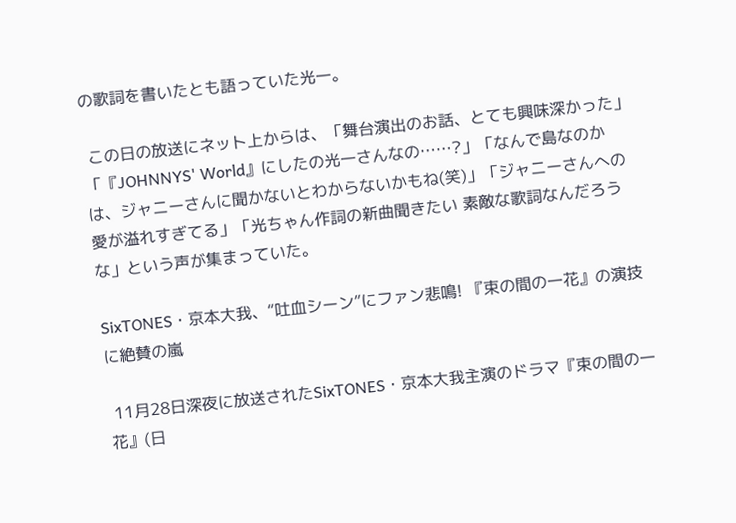の歌詞を書いたとも語っていた光一。

 この日の放送にネット上からは、「舞台演出のお話、とても興味深かった」「『JOHNNYS' World』にしたの光一さんなの……?」「なんで島なのかは、ジャニーさんに聞かないとわからないかもね(笑)」「ジャニーさんへの愛が溢れすぎてる」「光ちゃん作詞の新曲聞きたい 素敵な歌詞なんだろうな」という声が集まっていた。

SixTONES・京本大我、“吐血シーン”にファン悲鳴! 『束の間の一花』の演技に絶賛の嵐

 11月28日深夜に放送されたSixTONES・京本大我主演のドラマ『束の間の一花』(日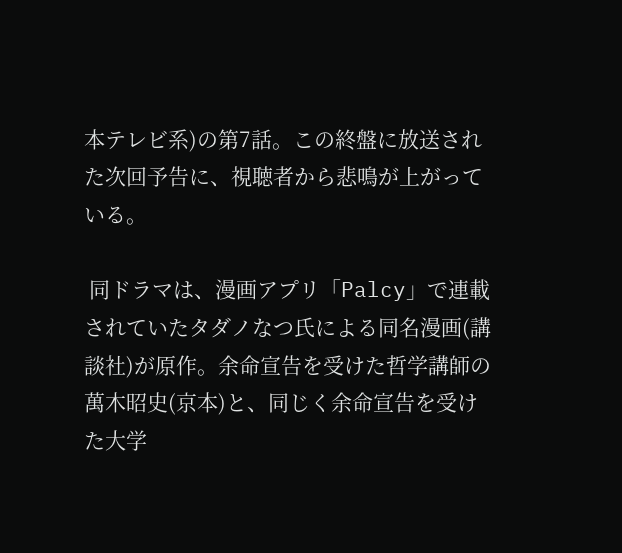本テレビ系)の第7話。この終盤に放送された次回予告に、視聴者から悲鳴が上がっている。

 同ドラマは、漫画アプリ「Palcy」で連載されていたタダノなつ氏による同名漫画(講談社)が原作。余命宣告を受けた哲学講師の萬木昭史(京本)と、同じく余命宣告を受けた大学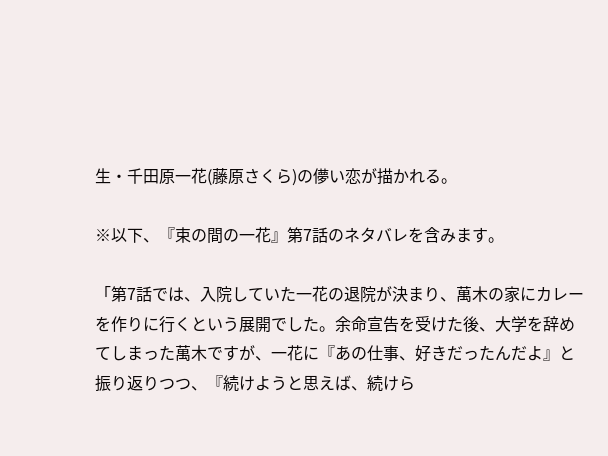生・千田原一花(藤原さくら)の儚い恋が描かれる。

※以下、『束の間の一花』第7話のネタバレを含みます。

「第7話では、入院していた一花の退院が決まり、萬木の家にカレーを作りに行くという展開でした。余命宣告を受けた後、大学を辞めてしまった萬木ですが、一花に『あの仕事、好きだったんだよ』と振り返りつつ、『続けようと思えば、続けら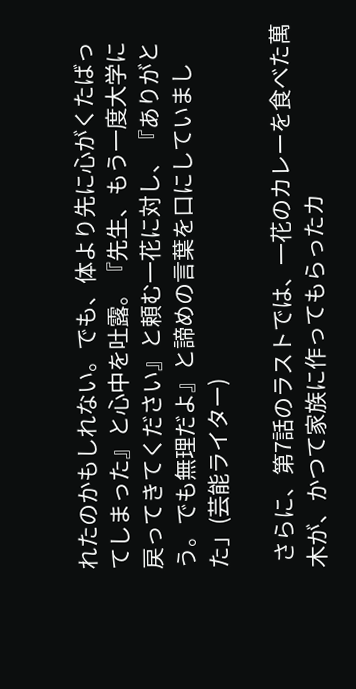れたのかもしれない。でも、体より先に心がくたばってしまった』と心中を吐露。『先生、もう一度大学に戻ってきてください』と頼む一花に対し、『ありがとう。でも無理だよ』と諦めの言葉を口にしていました」(芸能ライター)

 さらに、第7話のラストでは、一花のカレーを食べた萬木が、かつて家族に作ってもらったカ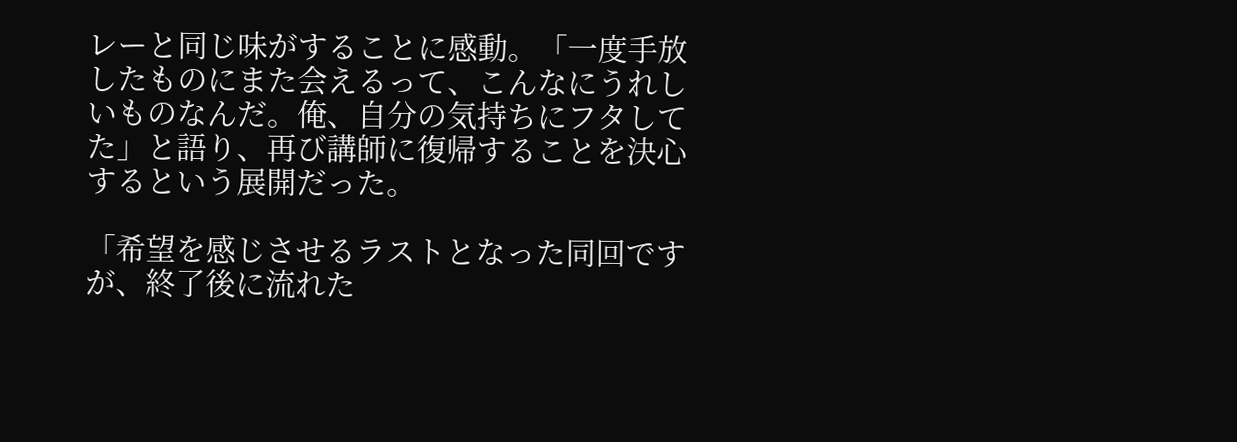レーと同じ味がすることに感動。「一度手放したものにまた会えるって、こんなにうれしいものなんだ。俺、自分の気持ちにフタしてた」と語り、再び講師に復帰することを決心するという展開だった。

「希望を感じさせるラストとなった同回ですが、終了後に流れた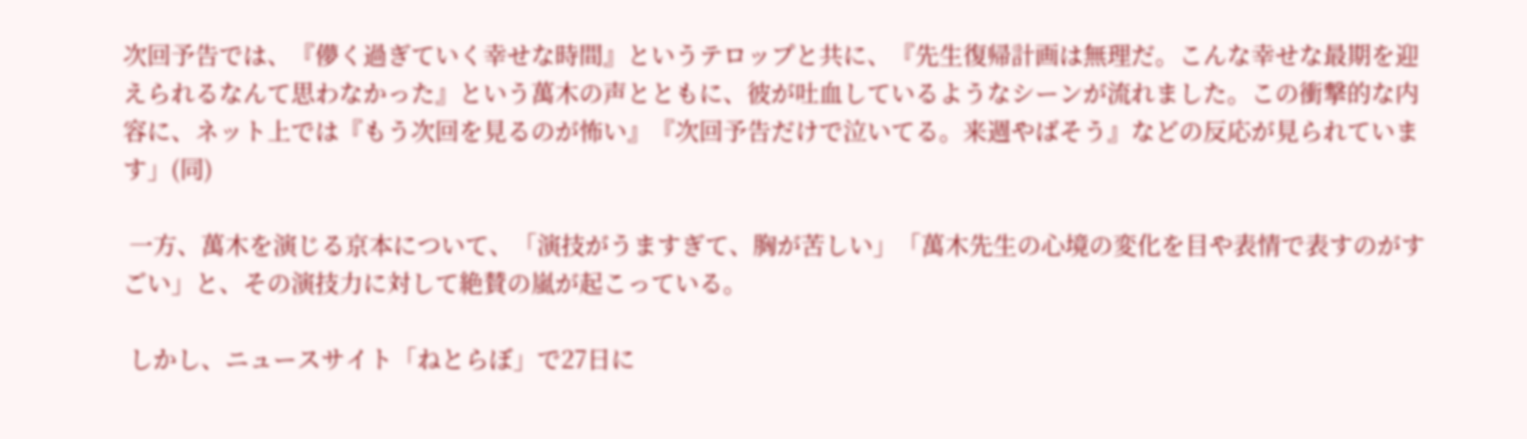次回予告では、『儚く過ぎていく幸せな時間』というテロップと共に、『先生復帰計画は無理だ。こんな幸せな最期を迎えられるなんて思わなかった』という萬木の声とともに、彼が吐血しているようなシーンが流れました。この衝撃的な内容に、ネット上では『もう次回を見るのが怖い』『次回予告だけで泣いてる。来週やばそう』などの反応が見られています」(同)

 一方、萬木を演じる京本について、「演技がうますぎて、胸が苦しい」「萬木先生の心境の変化を目や表情で表すのがすごい」と、その演技力に対して絶賛の嵐が起こっている。

 しかし、ニュースサイト「ねとらぼ」で27日に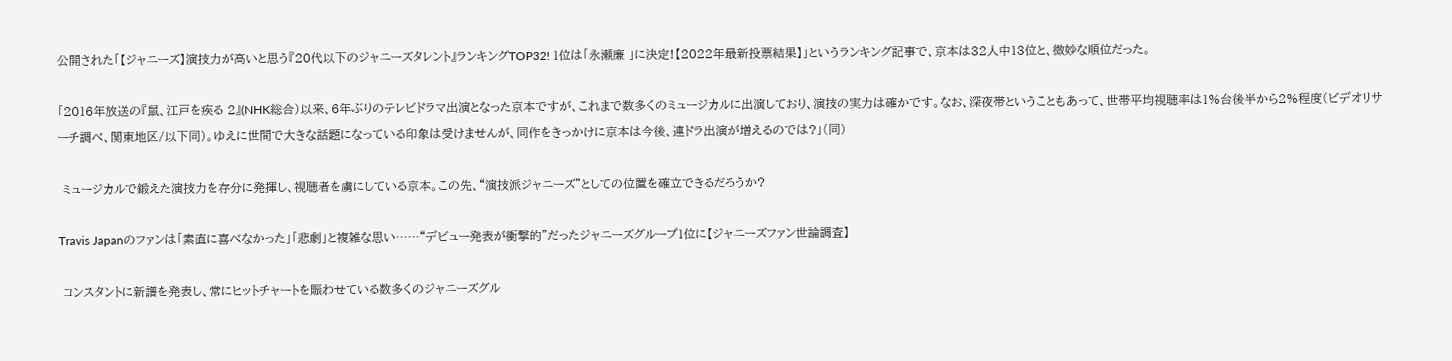公開された「【ジャニーズ】演技力が高いと思う『20代以下のジャニーズタレント』ランキングTOP32! 1位は「永瀬廉 」に決定!【2022年最新投票結果】」というランキング記事で、京本は32人中13位と、微妙な順位だった。

「2016年放送の『鼠、江戸を疾る 2』(NHK総合)以来、6年ぶりのテレビドラマ出演となった京本ですが、これまで数多くのミュージカルに出演しており、演技の実力は確かです。なお、深夜帯ということもあって、世帯平均視聴率は1%台後半から2%程度(ビデオリサーチ調べ、関東地区/以下同)。ゆえに世間で大きな話題になっている印象は受けませんが、同作をきっかけに京本は今後、連ドラ出演が増えるのでは?」(同)

 ミュージカルで鍛えた演技力を存分に発揮し、視聴者を虜にしている京本。この先、“演技派ジャニーズ”としての位置を確立できるだろうか?

Travis Japanのファンは「素直に喜べなかった」「悲劇」と複雑な思い……“デビュー発表が衝撃的”だったジャニーズグループ1位に【ジャニーズファン世論調査】

 コンスタントに新譜を発表し、常にヒットチャートを賑わせている数多くのジャニーズグル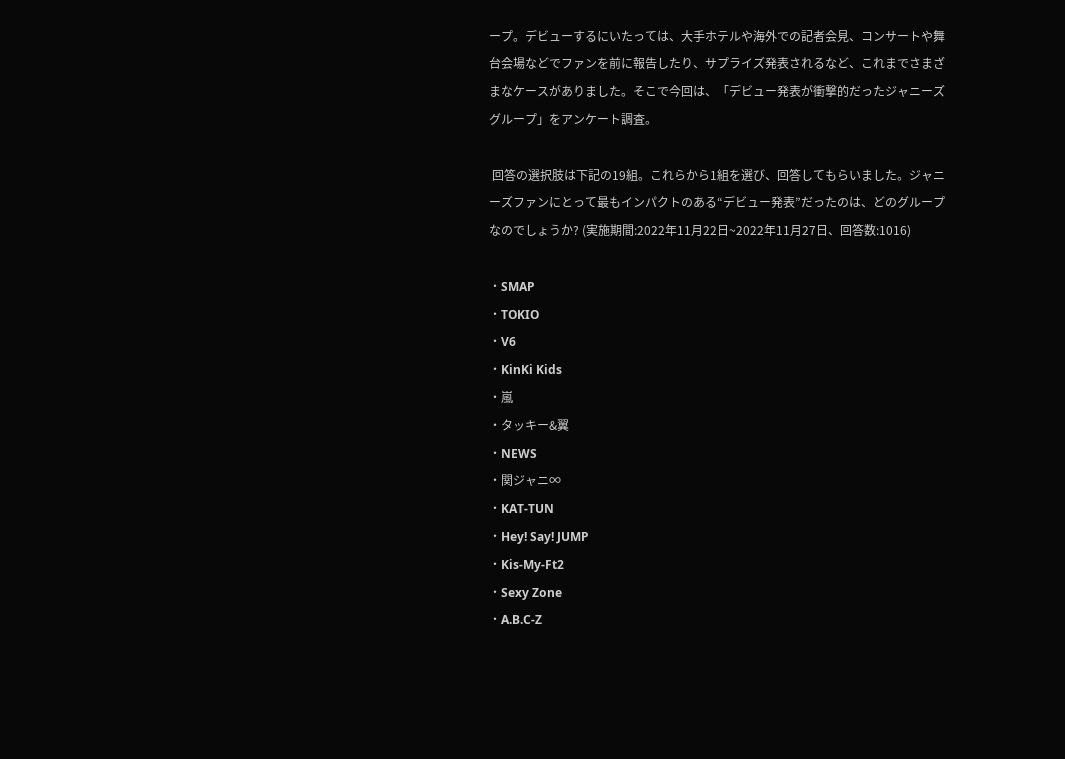ープ。デビューするにいたっては、大手ホテルや海外での記者会見、コンサートや舞台会場などでファンを前に報告したり、サプライズ発表されるなど、これまでさまざまなケースがありました。そこで今回は、「デビュー発表が衝撃的だったジャニーズグループ」をアンケート調査。

 回答の選択肢は下記の19組。これらから1組を選び、回答してもらいました。ジャニーズファンにとって最もインパクトのある“デビュー発表”だったのは、どのグループなのでしょうか? (実施期間:2022年11月22日~2022年11月27日、回答数:1016)

・SMAP
・TOKIO
・V6
・KinKi Kids
・嵐
・タッキー&翼
・NEWS
・関ジャニ∞
・KAT-TUN
・Hey! Say! JUMP
・Kis-My-Ft2
・Sexy Zone
・A.B.C-Z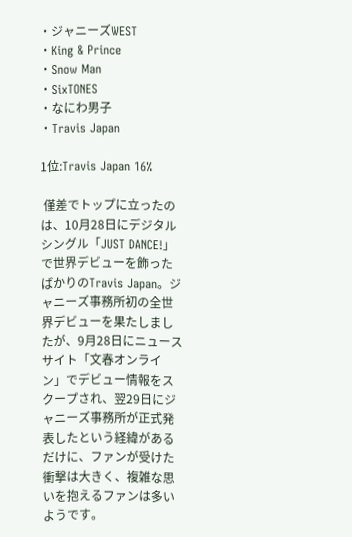・ジャニーズWEST
・King & Prince
・Snow Man
・SixTONES
・なにわ男子
・Travis Japan

1位:Travis Japan 16%

 僅差でトップに立ったのは、10月28日にデジタルシングル「JUST DANCE!」で世界デビューを飾ったばかりのTravis Japan。ジャニーズ事務所初の全世界デビューを果たしましたが、9月28日にニュースサイト「文春オンライン」でデビュー情報をスクープされ、翌29日にジャニーズ事務所が正式発表したという経緯があるだけに、ファンが受けた衝撃は大きく、複雑な思いを抱えるファンは多いようです。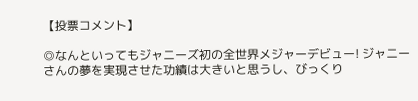【投票コメント】

◎なんといってもジャニーズ初の全世界メジャーデビュー! ジャニーさんの夢を実現させた功績は大きいと思うし、びっくり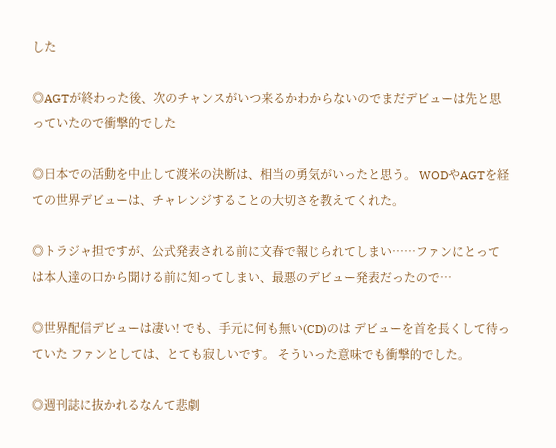した

◎AGTが終わった後、次のチャンスがいつ来るかわからないのでまだデビューは先と思っていたので衝撃的でした

◎日本での活動を中止して渡米の決断は、相当の勇気がいったと思う。 WODやAGTを経ての世界デビューは、チャレンジすることの大切さを教えてくれた。

◎トラジャ担ですが、公式発表される前に文春で報じられてしまい……ファンにとっては本人達の口から聞ける前に知ってしまい、最悪のデビュー発表だったので…

◎世界配信デビューは凄い! でも、手元に何も無い(CD)のは デビューを首を長くして待っていた ファンとしては、とても寂しいです。 そういった意味でも衝撃的でした。

◎週刊誌に抜かれるなんて悲劇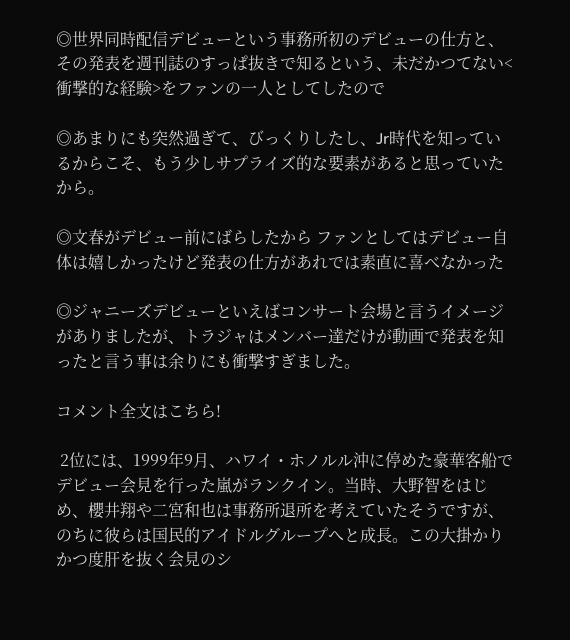◎世界同時配信デビューという事務所初のデビューの仕方と、その発表を週刊誌のすっぱ抜きで知るという、未だかつてない<衝撃的な経験>をファンの一人としてしたので

◎あまりにも突然過ぎて、びっくりしたし、Jr時代を知っているからこそ、もう少しサプライズ的な要素があると思っていたから。

◎文春がデビュー前にばらしたから ファンとしてはデビュー自体は嬉しかったけど発表の仕方があれでは素直に喜べなかった

◎ジャニーズデビューといえばコンサート会場と言うイメージがありましたが、トラジャはメンバー達だけが動画で発表を知ったと言う事は余りにも衝撃すぎました。

コメント全文はこちら!

 2位には、1999年9月、ハワイ・ホノルル沖に停めた豪華客船でデビュー会見を行った嵐がランクイン。当時、大野智をはじめ、櫻井翔や二宮和也は事務所退所を考えていたそうですが、のちに彼らは国民的アイドルグループへと成長。この大掛かりかつ度肝を抜く会見のシ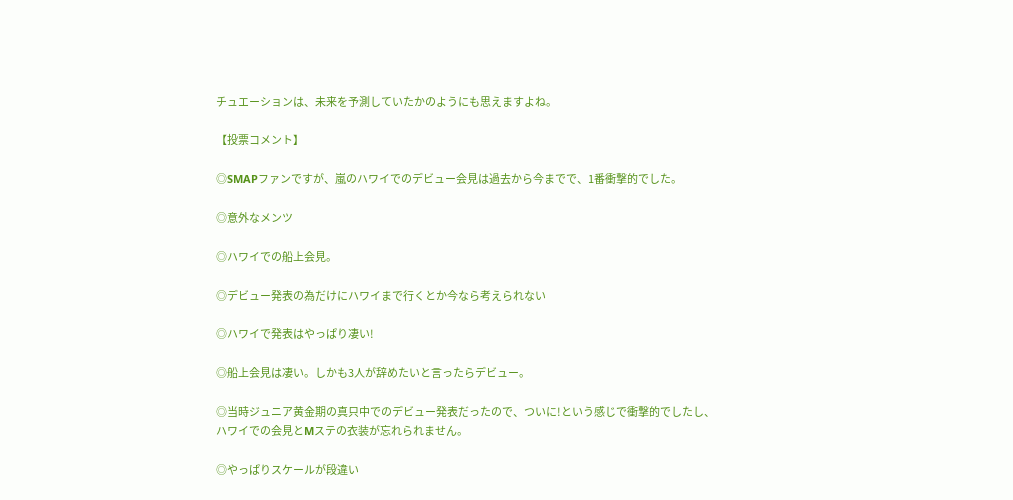チュエーションは、未来を予測していたかのようにも思えますよね。

【投票コメント】

◎SMAPファンですが、嵐のハワイでのデビュー会見は過去から今までで、1番衝撃的でした。

◎意外なメンツ

◎ハワイでの船上会見。

◎デビュー発表の為だけにハワイまで行くとか今なら考えられない

◎ハワイで発表はやっぱり凄い!

◎船上会見は凄い。しかも3人が辞めたいと言ったらデビュー。

◎当時ジュニア黄金期の真只中でのデビュー発表だったので、ついに!という感じで衝撃的でしたし、ハワイでの会見とMステの衣装が忘れられません。

◎やっぱりスケールが段違い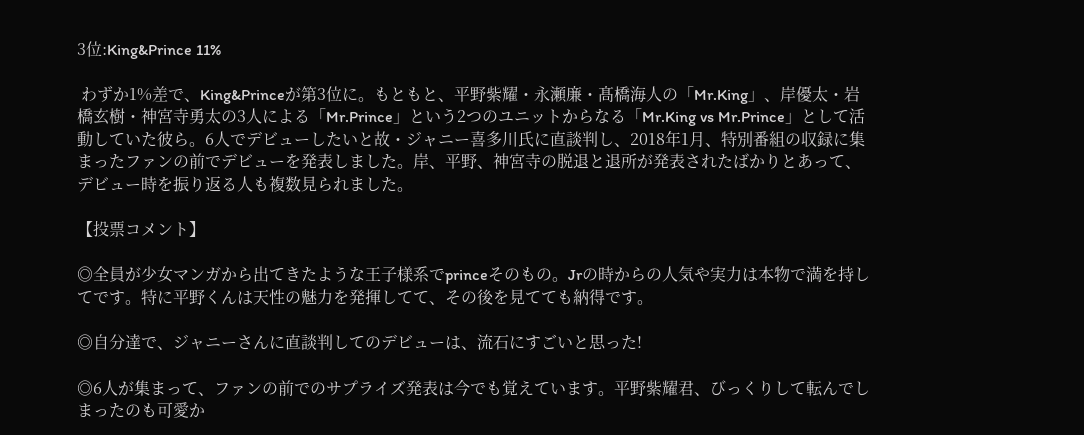3位:King&Prince 11%

 わずか1%差で、King&Princeが第3位に。もともと、平野紫耀・永瀬廉・髙橋海人の「Mr.King」、岸優太・岩橋玄樹・神宮寺勇太の3人による「Mr.Prince」という2つのユニットからなる「Mr.King vs Mr.Prince」として活動していた彼ら。6人でデビューしたいと故・ジャニー喜多川氏に直談判し、2018年1月、特別番組の収録に集まったファンの前でデビューを発表しました。岸、平野、神宮寺の脱退と退所が発表されたばかりとあって、デビュー時を振り返る人も複数見られました。

【投票コメント】

◎全員が少女マンガから出てきたような王子様系でprinceそのもの。Jrの時からの人気や実力は本物で満を持してです。特に平野くんは天性の魅力を発揮してて、その後を見てても納得です。

◎自分達で、ジャニーさんに直談判してのデビューは、流石にすごいと思った!

◎6人が集まって、ファンの前でのサプライズ発表は今でも覚えています。平野紫耀君、びっくりして転んでしまったのも可愛か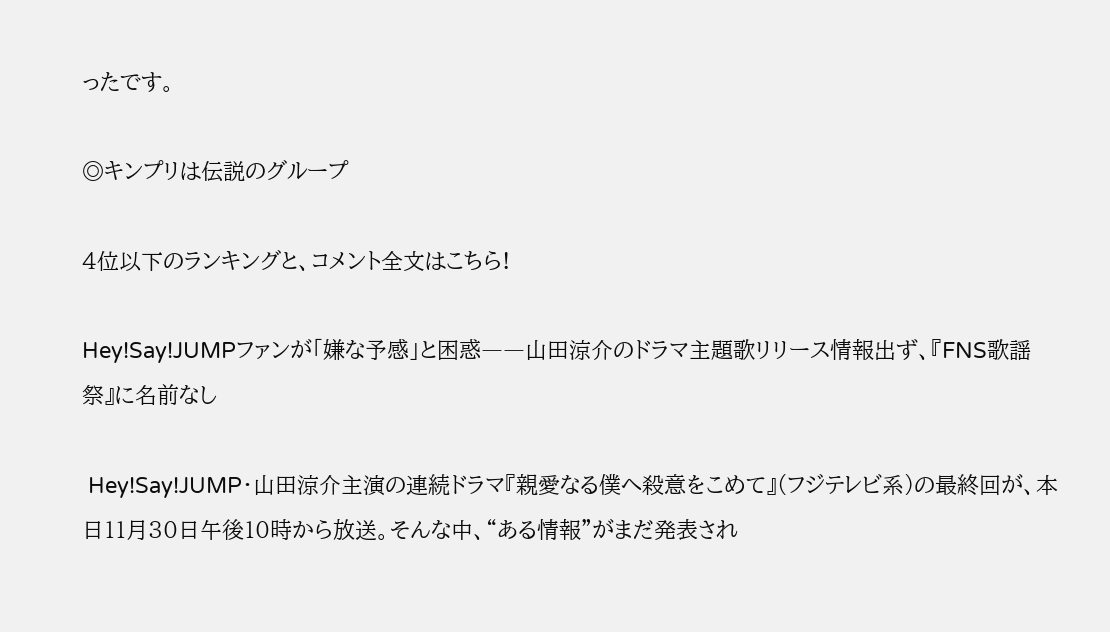ったです。

◎キンプリは伝説のグループ

4位以下のランキングと、コメント全文はこちら!

Hey!Say!JUMPファンが「嫌な予感」と困惑――山田涼介のドラマ主題歌リリース情報出ず、『FNS歌謡祭』に名前なし

 Hey!Say!JUMP・山田涼介主演の連続ドラマ『親愛なる僕へ殺意をこめて』(フジテレビ系)の最終回が、本日11月30日午後10時から放送。そんな中、“ある情報”がまだ発表され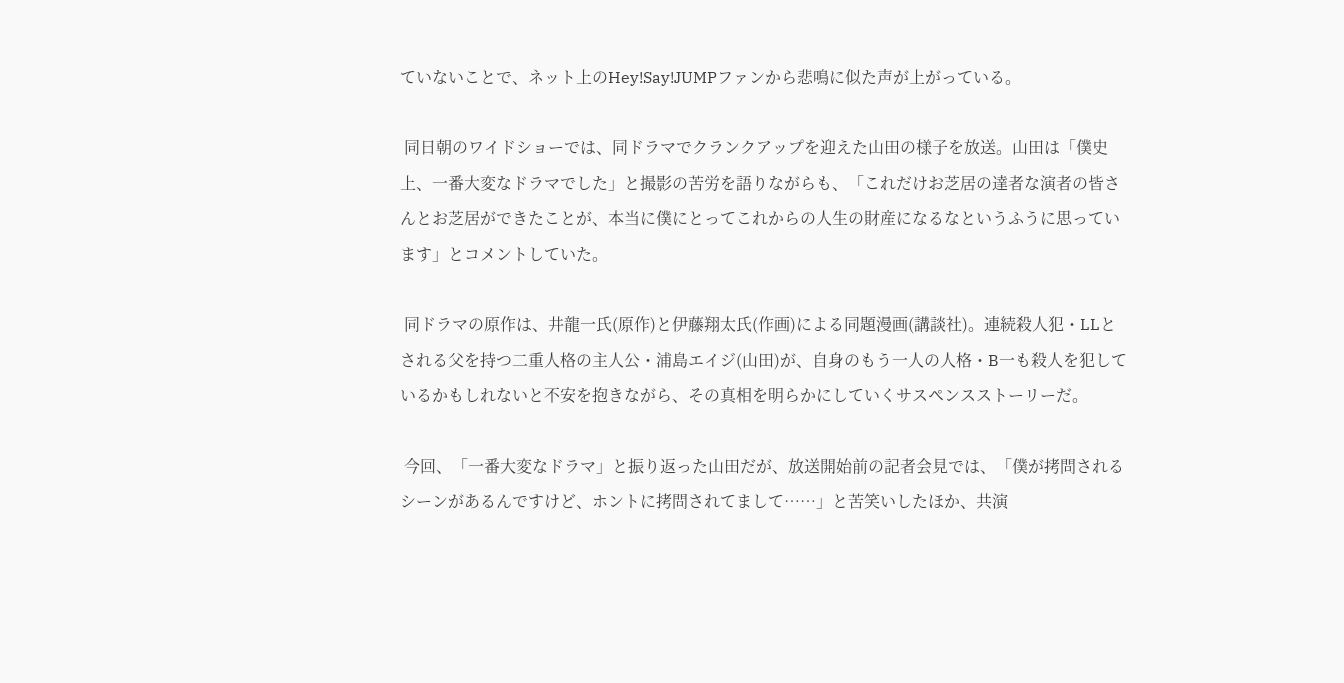ていないことで、ネット上のHey!Say!JUMPファンから悲鳴に似た声が上がっている。

 同日朝のワイドショーでは、同ドラマでクランクアップを迎えた山田の様子を放送。山田は「僕史上、一番大変なドラマでした」と撮影の苦労を語りながらも、「これだけお芝居の達者な演者の皆さんとお芝居ができたことが、本当に僕にとってこれからの人生の財産になるなというふうに思っています」とコメントしていた。

 同ドラマの原作は、井龍一氏(原作)と伊藤翔太氏(作画)による同題漫画(講談社)。連続殺人犯・LLとされる父を持つ二重人格の主人公・浦島エイジ(山田)が、自身のもう一人の人格・B一も殺人を犯しているかもしれないと不安を抱きながら、その真相を明らかにしていくサスペンスストーリーだ。

 今回、「一番大変なドラマ」と振り返った山田だが、放送開始前の記者会見では、「僕が拷問されるシーンがあるんですけど、ホントに拷問されてまして……」と苦笑いしたほか、共演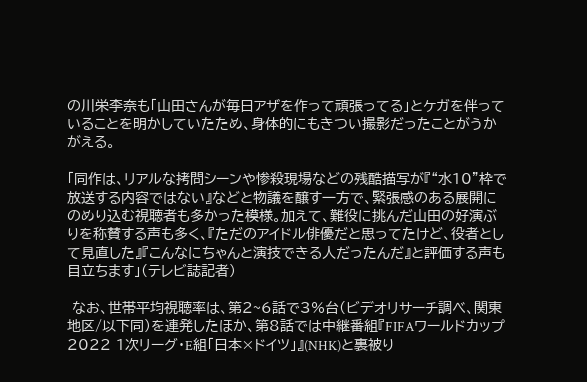の川栄李奈も「山田さんが毎日アザを作って頑張ってる」とケガを伴っていることを明かしていたため、身体的にもきつい撮影だったことがうかがえる。

「同作は、リアルな拷問シーンや惨殺現場などの残酷描写が『“水10”枠で放送する内容ではない』などと物議を醸す一方で、緊張感のある展開にのめり込む視聴者も多かった模様。加えて、難役に挑んだ山田の好演ぶりを称賛する声も多く、『ただのアイドル俳優だと思ってたけど、役者として見直した』『こんなにちゃんと演技できる人だったんだ』と評価する声も目立ちます」(テレビ誌記者)

 なお、世帯平均視聴率は、第2~6話で3%台(ビデオリサーチ調べ、関東地区/以下同)を連発したほか、第8話では中継番組『FIFAワールドカップ2022 1次リーグ・E組「日本×ドイツ」』(NHK)と裏被り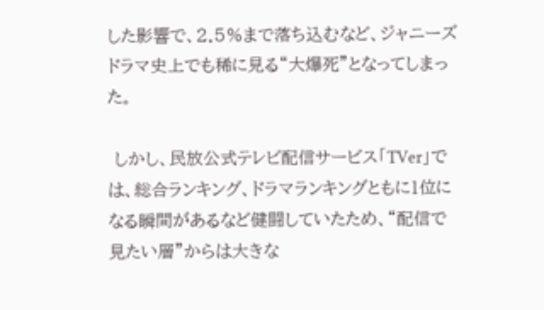した影響で、2.5%まで落ち込むなど、ジャニーズドラマ史上でも稀に見る“大爆死”となってしまった。

 しかし、民放公式テレビ配信サービス「TVer」では、総合ランキング、ドラマランキングともに1位になる瞬間があるなど健闘していたため、“配信で見たい層”からは大きな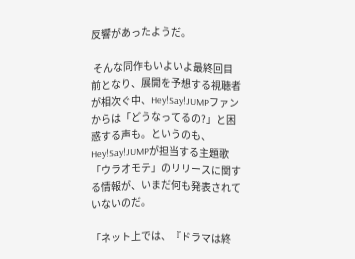反響があったようだ。

 そんな同作もいよいよ最終回目前となり、展開を予想する視聴者が相次ぐ中、Hey!Say!JUMPファンからは「どうなってるの?」と困惑する声も。というのも、Hey!Say!JUMPが担当する主題歌「ウラオモテ」のリリースに関する情報が、いまだ何も発表されていないのだ。

「ネット上では、『ドラマは終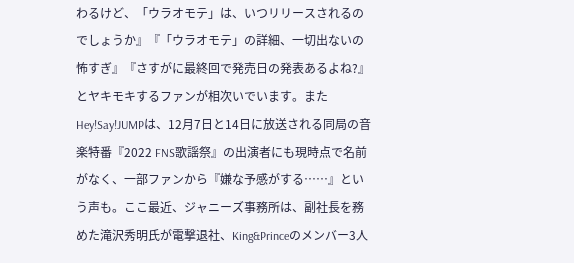わるけど、「ウラオモテ」は、いつリリースされるのでしょうか』『「ウラオモテ」の詳細、一切出ないの怖すぎ』『さすがに最終回で発売日の発表あるよね?』とヤキモキするファンが相次いでいます。またHey!Say!JUMPは、12月7日と14日に放送される同局の音楽特番『2022 FNS歌謡祭』の出演者にも現時点で名前がなく、一部ファンから『嫌な予感がする……』という声も。ここ最近、ジャニーズ事務所は、副社長を務めた滝沢秀明氏が電撃退社、King&Princeのメンバー3人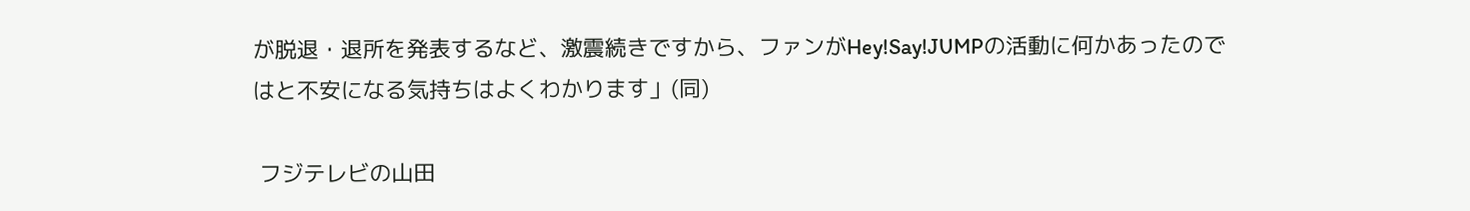が脱退・退所を発表するなど、激震続きですから、ファンがHey!Say!JUMPの活動に何かあったのではと不安になる気持ちはよくわかります」(同)

 フジテレビの山田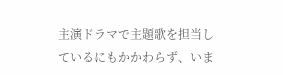主演ドラマで主題歌を担当しているにもかかわらず、いま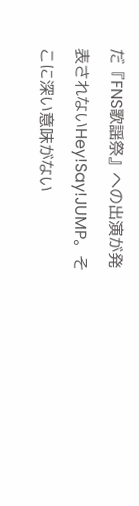だ『FNS歌謡祭』への出演が発表されないHey!Say!JUMP。そこに深い意味がない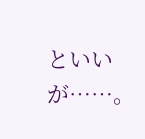といいが……。